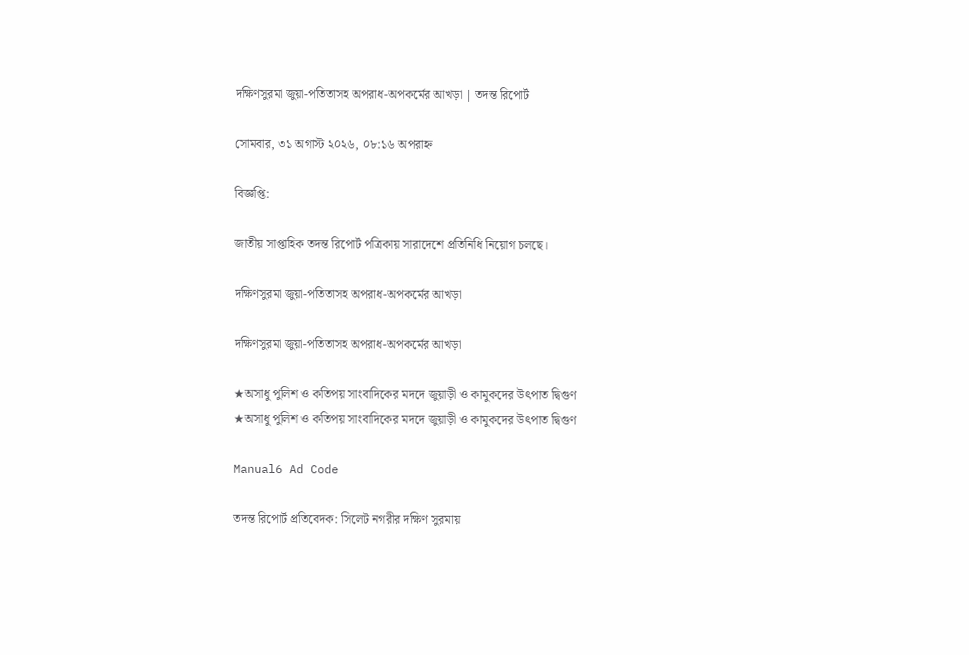দক্ষিণসুরমা জুয়া-পতিতাসহ অপরাধ-অপকর্মের আখড়া | তদন্ত রিপোর্ট

সোমবার, ৩১ অগাস্ট ২০২৬, ০৮:১৬ অপরাহ্ন

বিজ্ঞপ্তি:

জাতীয় সাপ্তাহিক তদন্ত রিপোর্ট পত্রিকায় সারাদেশে প্রতিনিধি নিয়োগ চলছে।

দক্ষিণসুরমা জুয়া-পতিতাসহ অপরাধ-অপকর্মের আখড়া

দক্ষিণসুরমা জুয়া-পতিতাসহ অপরাধ-অপকর্মের আখড়া

★অসাধু পুলিশ ও কতিপয় সাংবাদিকের মদদে জুয়াড়ী ও কামুকদের উৎপাত দ্বিগুণ
★অসাধু পুলিশ ও কতিপয় সাংবাদিকের মদদে জুয়াড়ী ও কামুকদের উৎপাত দ্বিগুণ

Manual6 Ad Code

তদন্ত রিপোর্ট প্রতিবেদক: সিলেট নগরীর দক্ষিণ সুরমায়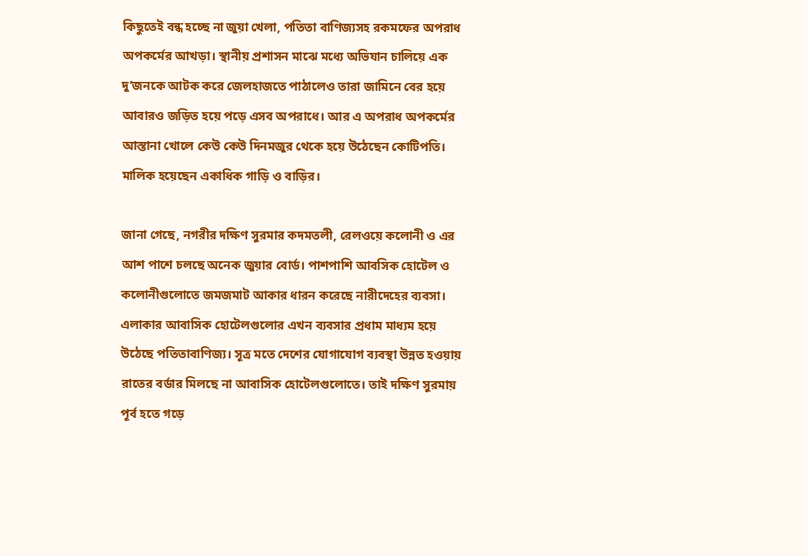কিছুতেই বন্ধ হচ্ছে না জুয়া খেলা, পতিতা বাণিজ্যসহ রকমফের অপরাধ অপকর্মের আখড়া। স্থানীয় প্রশাসন মাঝে মধ্যে অভিযান চালিয়ে এক দু’জনকে আটক করে জেলহাজতে পাঠালেও তারা জামিনে বের হয়ে আবারও জড়িত হয়ে পড়ে এসব অপরাধে। আর এ অপরাধ অপকর্মের আস্তানা খোলে কেউ কেউ দিনমজুর থেকে হয়ে উঠেছেন কোটিপতি। মালিক হয়েছেন একাধিক গাড়ি ও বাড়ির।

জানা গেছে, নগরীর দক্ষিণ সুরমার কদমতলী, রেলওয়ে কলোনী ও এর আশ পাশে চলছে অনেক জুয়ার বোর্ড। পাশপাশি আবসিক হোটেল ও কলোনীগুলোতে জমজমাট আকার ধারন করেছে নারীদেহের ব্যবসা। এলাকার আবাসিক হোটেলগুলোর এখন ব্যবসার প্রধাম মাধ্যম হয়ে উঠেছে পতিতাবাণিজ্য। সূত্র মতে দেশের যোগাযোগ ব্যবস্থা উন্নত হওয়ায় রাতের বর্ডার মিলছে না আবাসিক হোটেলগুলোতে। তাই দক্ষিণ সুরমায় পূর্ব হতে গড়ে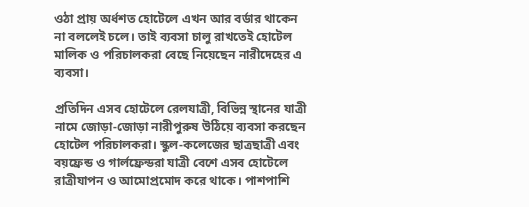ওঠা প্রায় অর্ধশত হোটেলে এখন আর বর্ডার থাকেন না বললেই চলে। তাই ব্যবসা চালু রাখতেই হোটেল মালিক ও পরিচালকরা বেছে নিয়েছেন নারীদেহের এ ব্যবসা।

প্রতিদিন এসব হোটেলে রেলযাত্রী, বিভিন্ন স্থানের যাত্রী নামে জোড়া-জোড়া নারীপুরুষ উঠিয়ে ব্যবসা করছেন হোটেল পরিচালকরা। স্কুল-কলেজের ছাত্রছাত্রী এবং বয়ফ্রেন্ড ও গার্লফ্রেন্ডরা যাত্রী বেশে এসব হোটেলে রাত্রীযাপন ও আমোপ্রমোদ করে থাকে। পাশপাশি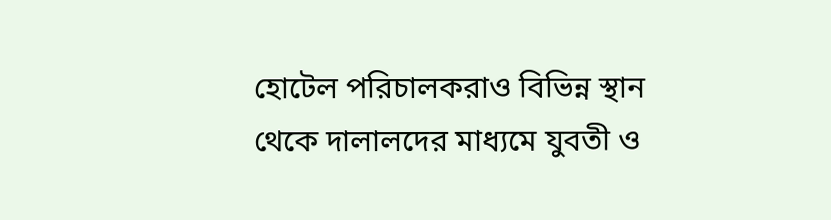হোটেল পরিচালকরাও বিভিন্ন স্থান থেকে দালালদের মাধ্যমে যুবতী ও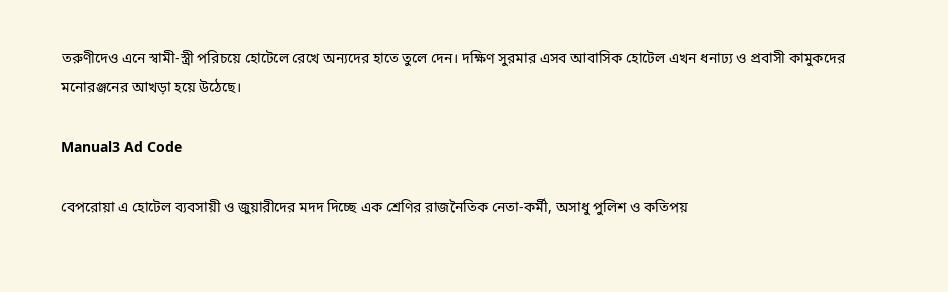তরুণীদেও এনে স্বামী-স্ত্রী পরিচয়ে হোটেলে রেখে অন্যদের হাতে তুলে দেন। দক্ষিণ সুরমার এসব আবাসিক হোটেল এখন ধনাঢ্য ও প্রবাসী কামুকদের মনোরঞ্জনের আখড়া হয়ে উঠেছে।

Manual3 Ad Code

বেপরোয়া এ হোটেল ব্যবসায়ী ও জুয়ারীদের মদদ দিচ্ছে এক শ্রেণির রাজনৈতিক নেতা-কর্মী, অসাধু পুলিশ ও কতিপয়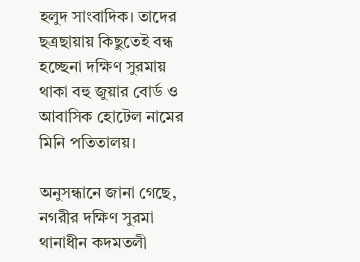হলুদ সাংবাদিক। তাদের ছত্রছায়ায় কিছুতেই বন্ধ হচ্ছেনা দক্ষিণ সুরমায় থাকা বহু জুয়ার বোর্ড ও আবাসিক হোটেল নামের মিনি পতিতালয়।

অনুসন্ধানে জানা গেছে, নগরীর দক্ষিণ সুরমা থানাধীন কদমতলী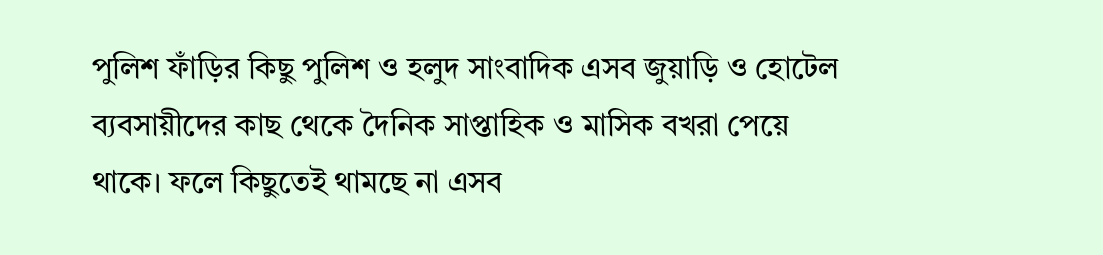পুলিশ ফাঁড়ির কিছু পুলিশ ও হলুদ সাংবাদিক এসব জুয়াড়ি ও হোটেল ব্যবসায়ীদের কাছ থেকে দৈনিক সাপ্তাহিক ও মাসিক বখরা পেয়ে থাকে। ফলে কিছুতেই থামছে না এসব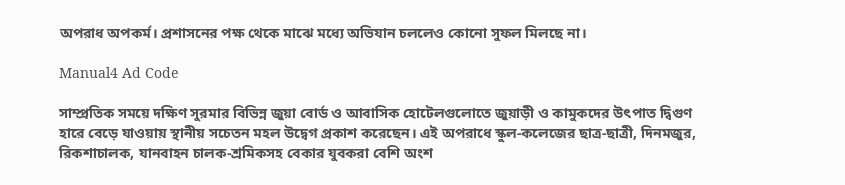অপরাধ অপকর্ম। প্রশাসনের পক্ষ থেকে মাঝে মধ্যে অভিযান চললেও কোনো সুফল মিলছে না।

Manual4 Ad Code

সাম্প্রতিক সময়ে দক্ষিণ সুরমার বিভিন্ন জুয়া বোর্ড ও আবাসিক হোটেলগুলোতে জুয়াড়ী ও কামুকদের উৎপাত দ্বিগুণ হারে বেড়ে যাওয়ায় স্থানীয় সচেতন মহল উদ্বেগ প্রকাশ করেছেন। এই অপরাধে স্কুল-কলেজের ছাত্র-ছাত্রী, দিনমজুর, রিকশাচালক, যানবাহন চালক-শ্রমিকসহ বেকার যুবকরা বেশি অংশ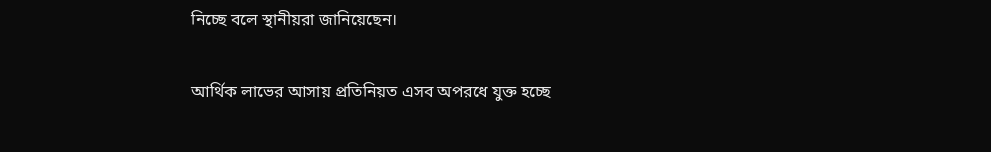নিচ্ছে বলে স্থানীয়রা জানিয়েছেন।

আর্থিক লাভের আসায় প্রতিনিয়ত এসব অপরধে যুক্ত হচ্ছে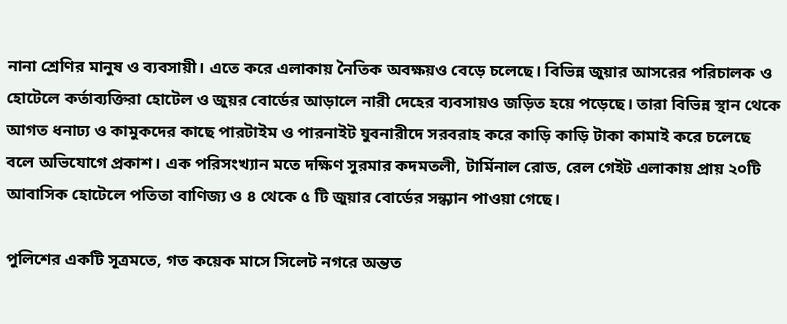নানা শ্রেণির মানুষ ও ব্যবসায়ী। এতে করে এলাকায় নৈতিক অবক্ষয়ও বেড়ে চলেছে। বিভিন্ন জুয়ার আসরের পরিচালক ও হোটেলে কর্তাব্যক্তিরা হোটেল ও জুয়র বোর্ডের আড়ালে নারী দেহের ব্যবসায়ও জড়িত হয়ে পড়েছে। তারা বিভিন্ন স্থান থেকে আগত ধনাঢ্য ও কামুকদের কাছে পারটাইম ও পারনাইট যুবনারীদে সরবরাহ করে কাড়ি কাড়ি টাকা কামাই করে চলেছে বলে অভিযোগে প্রকাশ। এক পরিসংখ্যান মতে দক্ষিণ সুরমার কদমতলী, টার্মিনাল রোড, রেল গেইট এলাকায় প্রায় ২০টি আবাসিক হোটেলে পতিতা বাণিজ্য ও ৪ থেকে ৫ টি জুয়ার বোর্ডের সন্ধ্যান পাওয়া গেছে।

পুলিশের একটি সূত্রমতে, গত কয়েক মাসে সিলেট নগরে অন্তত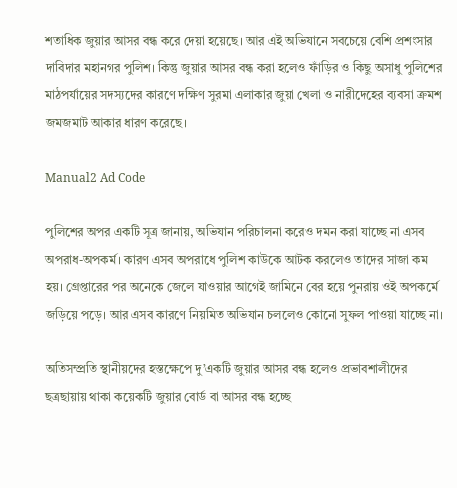শতাধিক জুয়ার আসর বন্ধ করে দেয়া হয়েছে। আর এই অভিযানে সবচেয়ে বেশি প্রশংসার দাবিদার মহানগর পুলিশ। কিন্তু জুয়ার আসর বন্ধ করা হলেও ফাঁড়ির ও কিছু অসাধু পুলিশের মাঠপর্যায়ের সদস্যদের কারণে দক্ষিণ সুরমা এলাকার জুয়া খেলা ও নারীদেহের ব্যবসা ক্রমশ জমজমাট আকার ধারণ করেছে।

Manual2 Ad Code

পুলিশের অপর একটি সূত্র জানায়, অভিযান পরিচালনা করেও দমন করা যাচ্ছে না এসব অপরাধ-অপকর্ম। কারণ এসব অপরাধে পুলিশ কাউকে আটক করলেও তাদের সাজা কম হয়। গ্রেপ্তারের পর অনেকে জেলে যাওয়ার আগেই জামিনে বের হয়ে পুনরায় ওই অপকর্মে জড়িয়ে পড়ে। আর এসব কারণে নিয়মিত অভিযান চললেও কোনো সুফল পাওয়া যাচ্ছে না।

অতিসম্প্রতি স্থানীয়দের হস্তক্ষেপে দু’একটি জুয়ার আসর বন্ধ হলেও প্রভাবশালীদের ছত্রছায়ায় থাকা কয়েকটি জুয়ার বোর্ড বা আসর বন্ধ হচ্ছে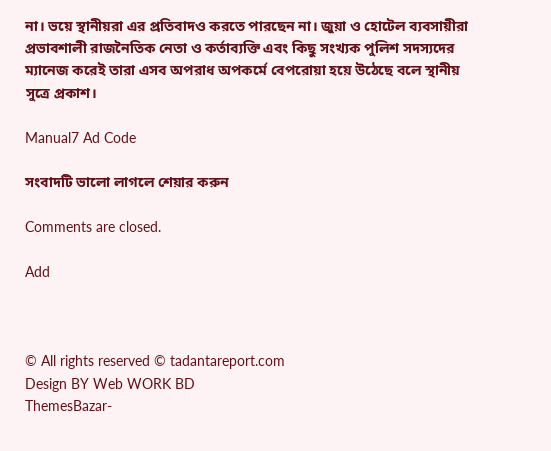না। ভয়ে স্থানীয়রা এর প্রতিবাদও করতে পারছেন না। জুয়া ও হোটেল ব্যবসায়ীরা প্রভাবশালী রাজনৈতিক নেতা ও কর্তাব্যক্তি এবং কিছু সংখ্যক পুলিশ সদস্যদের ম্যানেজ করেই তারা এসব অপরাধ অপকর্মে বেপরোয়া হয়ে উঠেছে বলে স্থানীয় সুত্রে প্রকাশ।

Manual7 Ad Code

সংবাদটি ভালো লাগলে শেয়ার করুন

Comments are closed.

Add



© All rights reserved © tadantareport.com
Design BY Web WORK BD
ThemesBazar-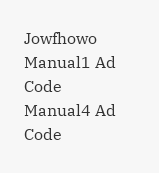Jowfhowo
Manual1 Ad Code
Manual4 Ad Code